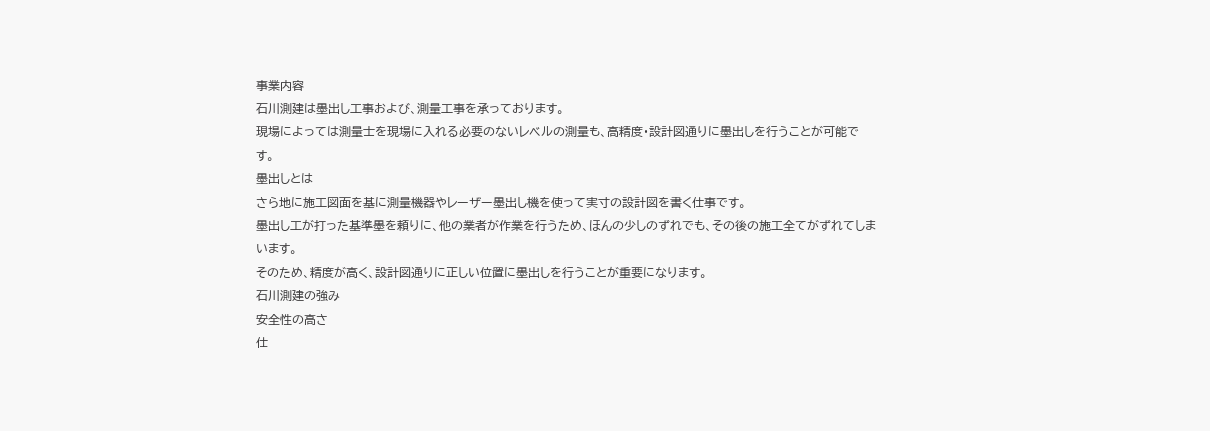事業内容
石川測建は墨出し工事および、測量工事を承っております。
現場によっては測量士を現場に入れる必要のないレベルの測量も、高精度・設計図通りに墨出しを行うことが可能です。
墨出しとは
さら地に施工図面を基に測量機器やレーザー墨出し機を使って実寸の設計図を書く仕事です。
墨出し工が打った基準墨を頼りに、他の業者が作業を行うため、ほんの少しのずれでも、その後の施工全てがずれてしまいます。
そのため、精度が高く、設計図通りに正しい位置に墨出しを行うことが重要になります。
石川測建の強み
安全性の高さ
仕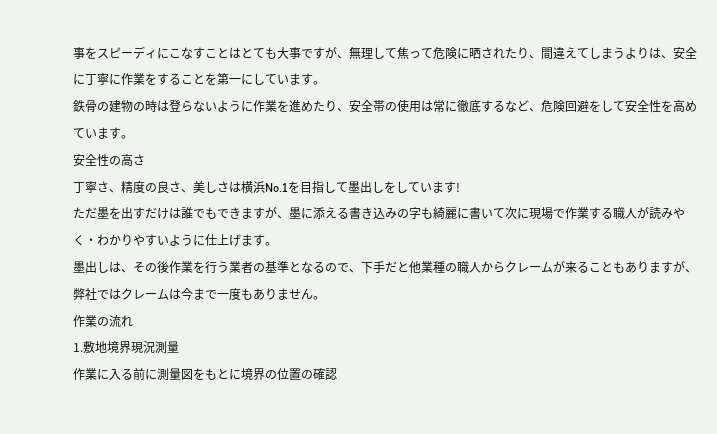事をスピーディにこなすことはとても大事ですが、無理して焦って危険に晒されたり、間違えてしまうよりは、安全に丁寧に作業をすることを第一にしています。
鉄骨の建物の時は登らないように作業を進めたり、安全帯の使用は常に徹底するなど、危険回避をして安全性を高めています。
安全性の高さ
丁寧さ、精度の良さ、美しさは横浜No.1を目指して墨出しをしています!
ただ墨を出すだけは誰でもできますが、墨に添える書き込みの字も綺麗に書いて次に現場で作業する職人が読みやく・わかりやすいように仕上げます。
墨出しは、その後作業を行う業者の基準となるので、下手だと他業種の職人からクレームが来ることもありますが、弊社ではクレームは今まで一度もありません。
作業の流れ
1.敷地境界現況測量
作業に入る前に測量図をもとに境界の位置の確認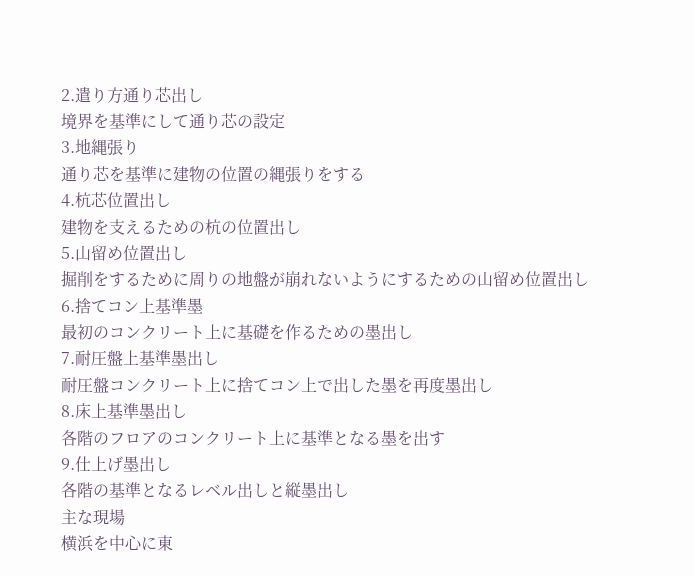2.遣り方通り芯出し
境界を基準にして通り芯の設定
3.地縄張り
通り芯を基準に建物の位置の縄張りをする
4.杭芯位置出し
建物を支えるための杭の位置出し
5.山留め位置出し
掘削をするために周りの地盤が崩れないようにするための山留め位置出し
6.捨てコン上基準墨
最初のコンクリート上に基礎を作るための墨出し
7.耐圧盤上基準墨出し
耐圧盤コンクリート上に捨てコン上で出した墨を再度墨出し
8.床上基準墨出し
各階のフロアのコンクリート上に基準となる墨を出す
9.仕上げ墨出し
各階の基準となるレベル出しと縦墨出し
主な現場
横浜を中心に東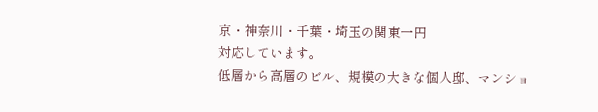京・神奈川・千葉・埼玉の関東一円
対応しています。
低層から高層のビル、規模の大きな個人邸、マンショ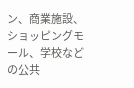ン、商業施設、ショッピングモール、学校などの公共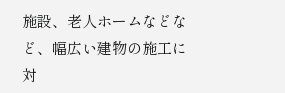施設、老人ホームなどなど、幅広い建物の施工に対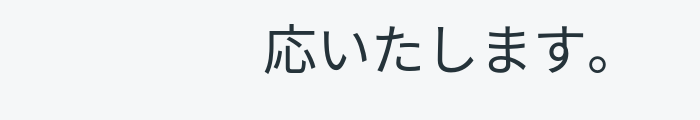応いたします。